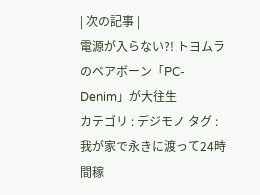| 次の記事 |
電源が入らない?! トヨムラのベアボーン「PC-Denim」が大往生
カテゴリ : デジモノ タグ :
我が家で永きに渡って24時間稼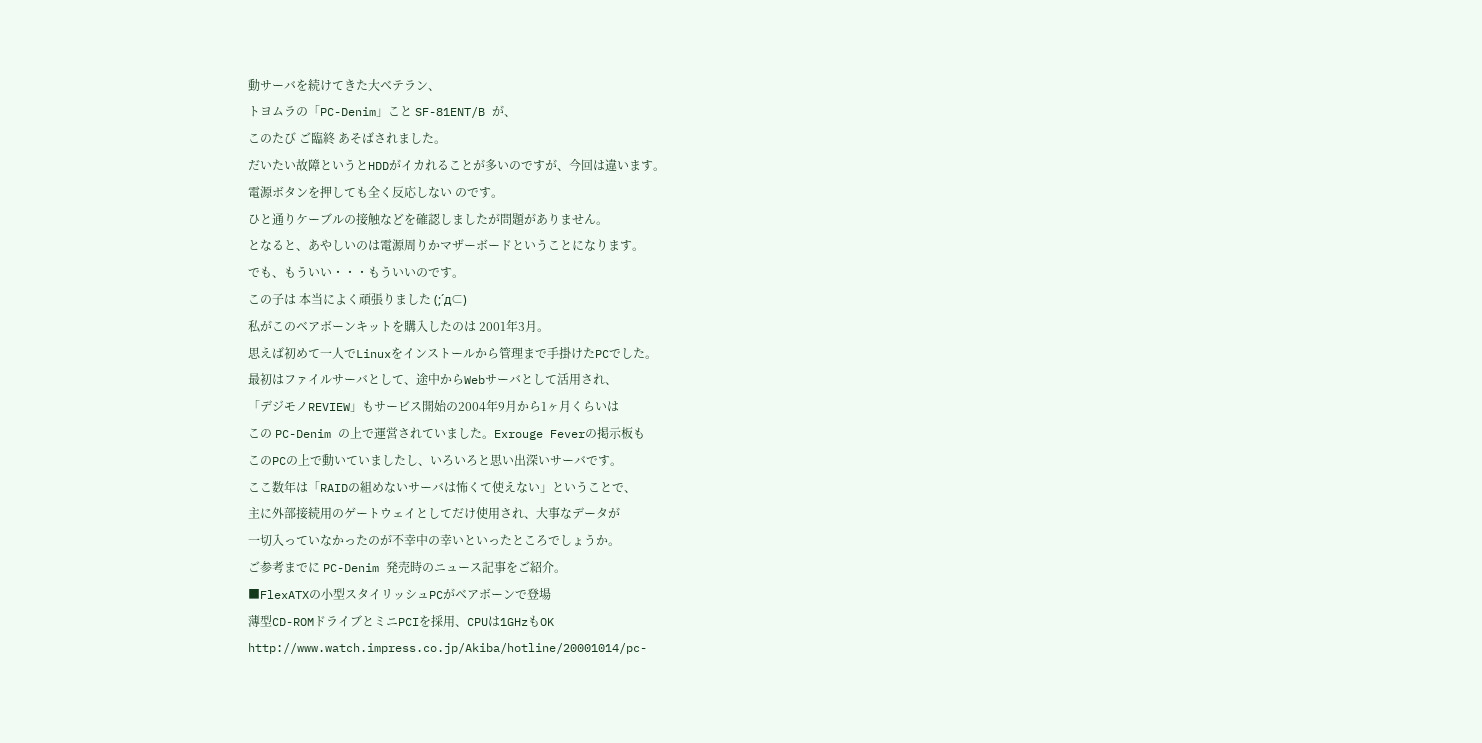動サーバを続けてきた大ベテラン、
トヨムラの「PC-Denim」こと SF-81ENT/B が、
このたび ご臨終 あそばされました。
だいたい故障というとHDDがイカれることが多いのですが、今回は違います。
電源ボタンを押しても全く反応しない のです。
ひと通りケーブルの接触などを確認しましたが問題がありません。
となると、あやしいのは電源周りかマザーボードということになります。
でも、もういい・・・もういいのです。
この子は 本当によく頑張りました (;´д⊂)
私がこのベアボーンキットを購入したのは 2001年3月。
思えば初めて一人でLinuxをインストールから管理まで手掛けたPCでした。
最初はファイルサーバとして、途中からWebサーバとして活用され、
「デジモノREVIEW」もサービス開始の2004年9月から1ヶ月くらいは
この PC-Denim の上で運営されていました。Exrouge Feverの掲示板も
このPCの上で動いていましたし、いろいろと思い出深いサーバです。
ここ数年は「RAIDの組めないサーバは怖くて使えない」ということで、
主に外部接続用のゲートウェイとしてだけ使用され、大事なデータが
一切入っていなかったのが不幸中の幸いといったところでしょうか。
ご参考までに PC-Denim 発売時のニュース記事をご紹介。
■FlexATXの小型スタイリッシュPCがベアボーンで登場
薄型CD-ROMドライブとミニPCIを採用、CPUは1GHzもOK
http://www.watch.impress.co.jp/Akiba/hotline/20001014/pc-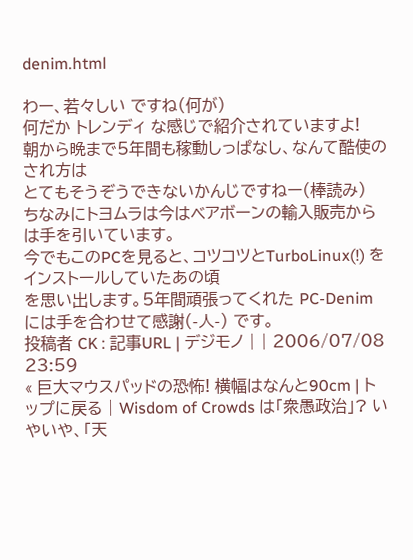denim.html

わー、若々しい ですね(何が)
何だか トレンディ な感じで紹介されていますよ!
朝から晩まで5年間も稼動しっぱなし、なんて酷使のされ方は
とてもそうぞうできないかんじですねー(棒読み)
ちなみにトヨムラは今はベアボーンの輸入販売からは手を引いています。
今でもこのPCを見ると、コツコツとTurboLinux(!) をインストールしていたあの頃
を思い出します。5年間頑張ってくれた PC-Denim には手を合わせて感謝(-人-) です。
投稿者 CK : 記事URL | デジモノ | | 2006/07/08 23:59
« 巨大マウスパッドの恐怖! 横幅はなんと90cm | トップに戻る | Wisdom of Crowds は「衆愚政治」? いやいや、「天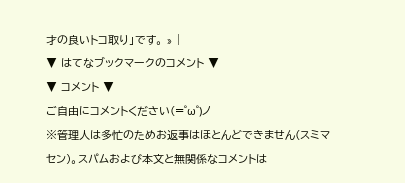才の良いトコ取り」です。 » |
▼ はてなブックマークのコメント ▼
▼ コメント ▼
ご自由にコメントください(=゜ω゜)ノ
※管理人は多忙のためお返事はほとんどできません(スミマセン)。スパムおよび本文と無関係なコメントは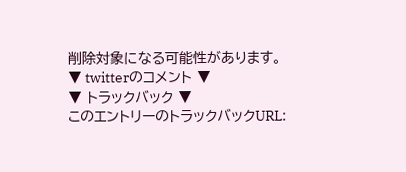削除対象になる可能性があります。
▼ twitterのコメント ▼
▼ トラックバック ▼
このエントリーのトラックバックURL: